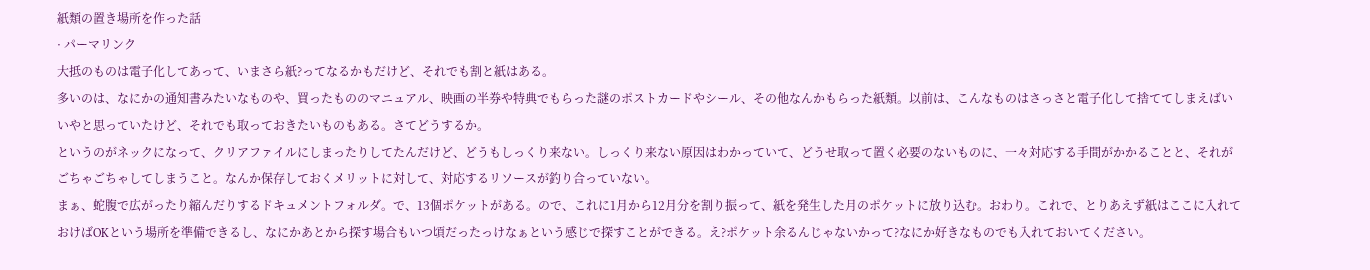紙類の置き場所を作った話
· パーマリンク
大抵のものは電子化してあって、いまさら紙?ってなるかもだけど、それでも割と紙はある。
多いのは、なにかの通知書みたいなものや、買ったもののマニュアル、映画の半券や特典でもらった謎のポストカードやシール、その他なんかもらった紙類。以前は、こんなものはさっさと電子化して捨ててしまえばいいやと思っていたけど、それでも取っておきたいものもある。さてどうするか。
というのがネックになって、クリアファイルにしまったりしてたんだけど、どうもしっくり来ない。しっくり来ない原因はわかっていて、どうせ取って置く必要のないものに、一々対応する手間がかかることと、それがごちゃごちゃしてしまうこと。なんか保存しておくメリットに対して、対応するリソースが釣り合っていない。
まぁ、蛇腹で広がったり縮んだりするドキュメントフォルダ。で、13個ポケットがある。ので、これに1月から12月分を割り振って、紙を発生した月のポケットに放り込む。おわり。これで、とりあえず紙はここに入れておけばOKという場所を準備できるし、なにかあとから探す場合もいつ頃だったっけなぁという感じで探すことができる。え?ポケット余るんじゃないかって?なにか好きなものでも入れておいてください。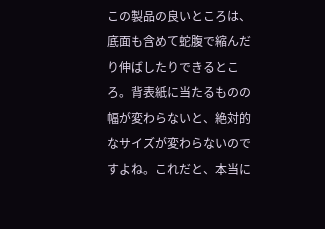この製品の良いところは、底面も含めて蛇腹で縮んだり伸ばしたりできるところ。背表紙に当たるものの幅が変わらないと、絶対的なサイズが変わらないのですよね。これだと、本当に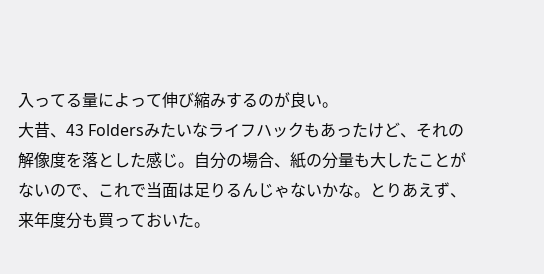入ってる量によって伸び縮みするのが良い。
大昔、43 Foldersみたいなライフハックもあったけど、それの解像度を落とした感じ。自分の場合、紙の分量も大したことがないので、これで当面は足りるんじゃないかな。とりあえず、来年度分も買っておいた。